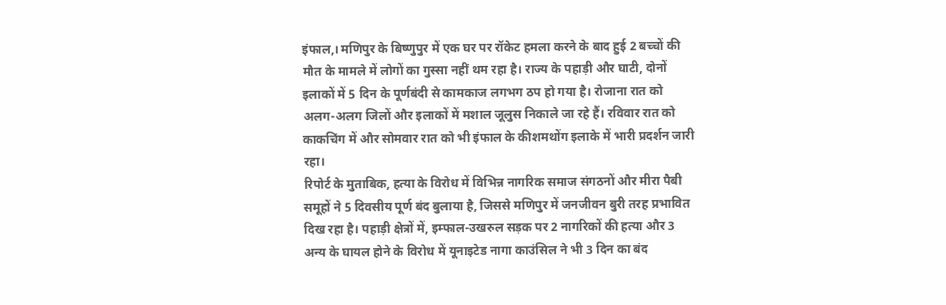इंफाल,। मणिपुर के बिष्णुपुर में एक घर पर रॉकेट हमला करने के बाद हुई 2 बच्चों की मौत के मामले में लोगों का गुस्सा नहीं थम रहा है। राज्य के पहाड़ी और घाटी, दोनों इलाकों में 5 दिन के पूर्णबंदी से कामकाज लगभग ठप हो गया है। रोजाना रात को अलग-अलग जिलों और इलाकों में मशाल जूलुस निकाले जा रहे हैं। रविवार रात को काकचिंग में और सोमवार रात को भी इंफाल के कीशमथोंग इलाके में भारी प्रदर्शन जारी रहा।
रिपोर्ट के मुताबिक, हत्या के विरोध में विभिन्न नागरिक समाज संगठनों और मीरा पैबी समूहों ने 5 दिवसीय पूर्ण बंद बुलाया है, जिससे मणिपुर में जनजीवन बुरी तरह प्रभावित दिख रहा है। पहाड़ी क्षेत्रों में, इम्फाल-उखरुल सड़क पर 2 नागरिकों की हत्या और 3 अन्य के घायल होने के विरोध में यूनाइटेड नागा काउंसिल ने भी 3 दिन का बंद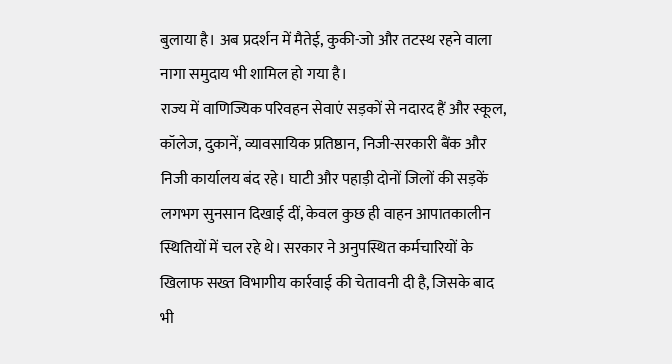बुलाया है। अब प्रदर्शन में मैतेई, कुकी-जो और तटस्थ रहने वाला नागा समुदाय भी शामिल हो गया है।
राज्य में वाणिज्यिक परिवहन सेवाएं सड़कों से नदारद हैं और स्कूल, कॉलेज, दुकानें, व्यावसायिक प्रतिष्ठान, निजी-सरकारी बैंक और निजी कार्यालय बंद रहे। घाटी और पहाड़ी दोनों जिलों की सड़कें लगभग सुनसान दिखाई दीं, केवल कुछ ही वाहन आपातकालीन स्थितियों में चल रहे थे। सरकार ने अनुपस्थित कर्मचारियों के खिलाफ सख्त विभागीय कार्रवाई की चेतावनी दी है, जिसके बाद भी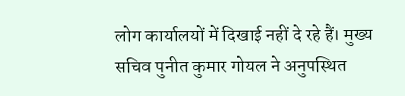लोग कार्यालयों में दिखाई नहीं दे रहे हैं। मुख्य सचिव पुनीत कुमार गोयल ने अनुपस्थित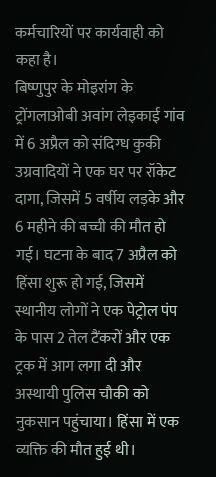कर्मचारियों पर कार्यवाही को कहा है।
बिष्णुपुर के मोइरांग के ट्रोंगलाओबी अवांग लेइकाई गांव में 6 अप्रैल को संदिग्ध कुकी उग्रवादियों ने एक घर पर रॉकेट दागा, जिसमें 5 वर्षीय लड़के और 6 महीने की बच्ची की मौत हो गई। घटना के बाद 7 अप्रैल को हिंसा शुरू हो गई, जिसमें स्थानीय लोगों ने एक पेट्रोल पंप के पास 2 तेल टैंकरों और एक ट्रक में आग लगा दी और अस्थायी पुलिस चौकी को नुकसान पहुंचाया। हिंसा में एक व्यक्ति की मौत हुई थी।